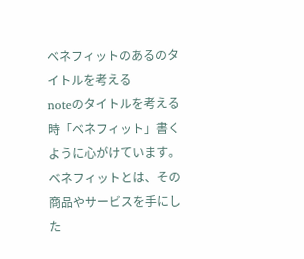ベネフィットのあるのタイトルを考える
noteのタイトルを考える時「ベネフィット」書くように心がけています。
ベネフィットとは、その商品やサービスを手にした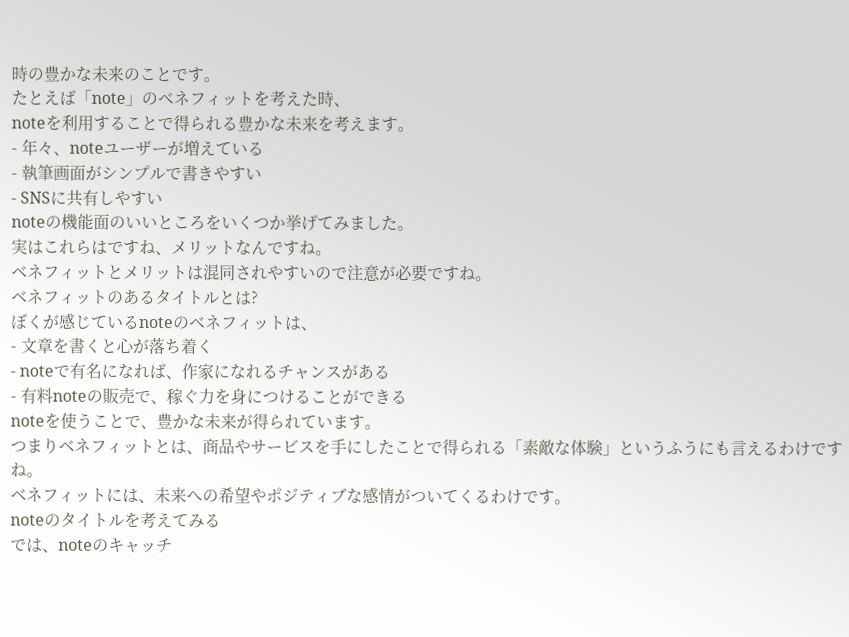時の豊かな未来のことです。
たとえば「note」のベネフィットを考えた時、
noteを利用することで得られる豊かな未来を考えます。
- 年々、noteユーザーが増えている
- 執筆画面がシンプルで書きやすい
- SNSに共有しやすい
noteの機能面のいいところをいくつか挙げてみました。
実はこれらはですね、メリットなんですね。
ベネフィットとメリットは混同されやすいので注意が必要ですね。
ベネフィットのあるタイトルとは?
ぼくが感じているnoteのベネフィットは、
- 文章を書くと心が落ち着く
- noteで有名になれば、作家になれるチャンスがある
- 有料noteの販売で、稼ぐ力を身につけることができる
noteを使うことで、豊かな未来が得られています。
つまりベネフィットとは、商品やサービスを手にしたことで得られる「素敵な体験」というふうにも言えるわけですね。
ベネフィットには、未来への希望やポジティブな感情がついてくるわけです。
noteのタイトルを考えてみる
では、noteのキャッチ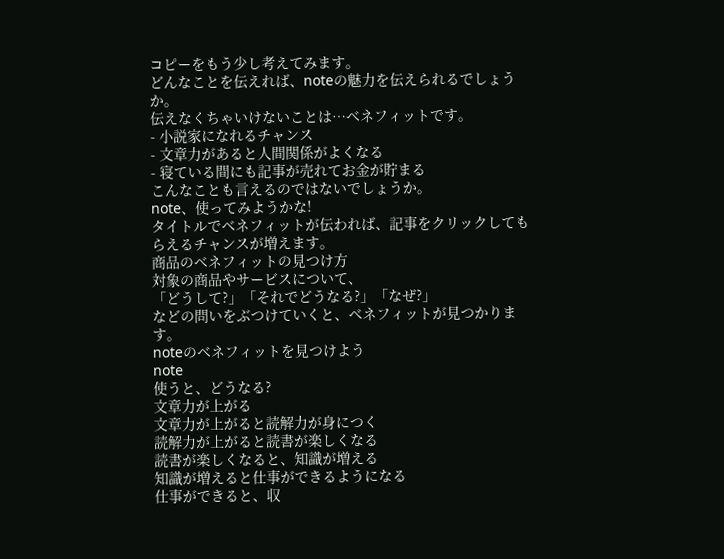コピーをもう少し考えてみます。
どんなことを伝えれば、noteの魅力を伝えられるでしょうか。
伝えなくちゃいけないことは…ベネフィットです。
- 小説家になれるチャンス
- 文章力があると人間関係がよくなる
- 寝ている間にも記事が売れてお金が貯まる
こんなことも言えるのではないでしょうか。
note、使ってみようかな!
タイトルでベネフィットが伝われば、記事をクリックしてもらえるチャンスが増えます。
商品のベネフィットの見つけ方
対象の商品やサービスについて、
「どうして?」「それでどうなる?」「なぜ?」
などの問いをぶつけていくと、ベネフィットが見つかります。
noteのベネフィットを見つけよう
note
使うと、どうなる?
文章力が上がる
文章力が上がると読解力が身につく
読解力が上がると読書が楽しくなる
読書が楽しくなると、知識が増える
知識が増えると仕事ができるようになる
仕事ができると、収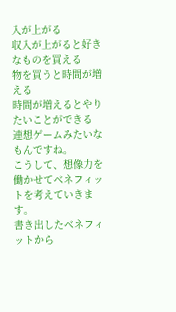入が上がる
収入が上がると好きなものを買える
物を買うと時間が増える
時間が増えるとやりたいことができる
連想ゲームみたいなもんですね。
こうして、想像力を働かせてベネフィットを考えていきます。
書き出したベネフィットから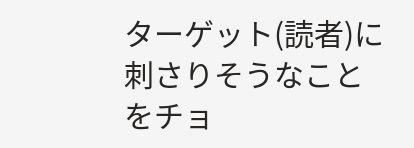ターゲット(読者)に刺さりそうなことをチョ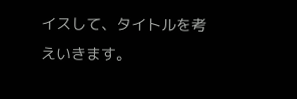イスして、タイトルを考えいきます。